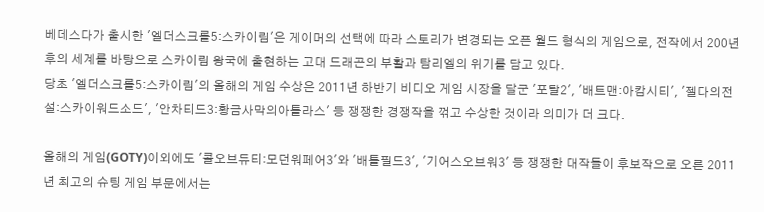베데스다가 출시한 '엘더스크롤5:스카이림'은 게이머의 선택에 따라 스토리가 변경되는 오픈 월드 형식의 게임으로, 전작에서 200년 후의 세계를 바탕으로 스카이림 왕국에 출현하는 고대 드래곤의 부활과 탐리엘의 위기를 담고 있다.
당초 '엘더스크롤5:스카이림'의 올해의 게임 수상은 2011년 하반기 비디오 게임 시장을 달군 '포탈2', '배트맨:아캄시티', '젤다의전설:스카이워드소드', '안차티드3:황금사막의아틀라스' 등 쟁쟁한 경쟁작을 꺾고 수상한 것이라 의미가 더 크다.

올해의 게임(GOTY)이외에도 '콜오브듀티:모던워페어3'와 '배틀필드3', '기어스오브워3' 등 쟁쟁한 대작들이 후보작으로 오른 2011년 최고의 슈팅 게임 부문에서는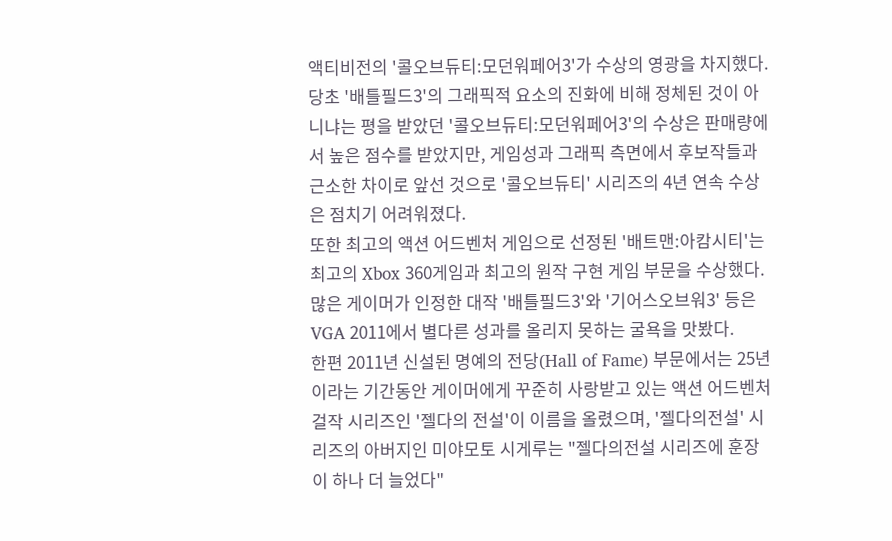액티비전의 '콜오브듀티:모던워페어3'가 수상의 영광을 차지했다.
당초 '배틀필드3'의 그래픽적 요소의 진화에 비해 정체된 것이 아니냐는 평을 받았던 '콜오브듀티:모던워페어3'의 수상은 판매량에서 높은 점수를 받았지만, 게임성과 그래픽 측면에서 후보작들과 근소한 차이로 앞선 것으로 '콜오브듀티' 시리즈의 4년 연속 수상은 점치기 어려워졌다.
또한 최고의 액션 어드벤처 게임으로 선정된 '배트맨:아캄시티'는 최고의 Xbox 360게임과 최고의 원작 구현 게임 부문을 수상했다. 많은 게이머가 인정한 대작 '배틀필드3'와 '기어스오브워3' 등은 VGA 2011에서 별다른 성과를 올리지 못하는 굴욕을 맛봤다.
한편 2011년 신설된 명예의 전당(Hall of Fame) 부문에서는 25년이라는 기간동안 게이머에게 꾸준히 사랑받고 있는 액션 어드벤처 걸작 시리즈인 '젤다의 전설'이 이름을 올렸으며, '젤다의전설' 시리즈의 아버지인 미야모토 시게루는 "젤다의전설 시리즈에 훈장이 하나 더 늘었다"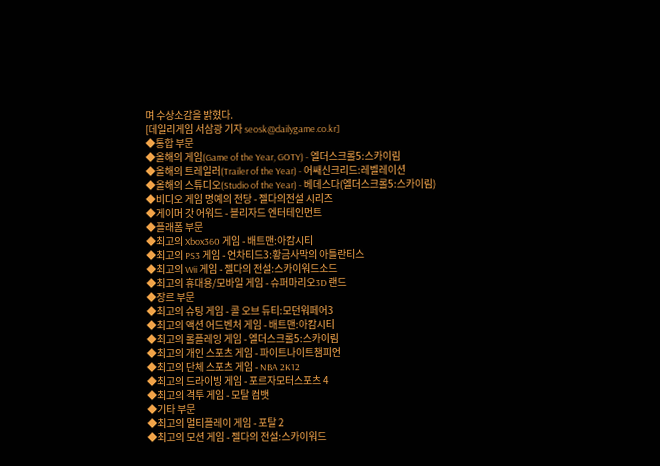며 수상소감을 밝혔다.
[데일리게임 서삼광 기자 seosk@dailygame.co.kr]
◆통합 부문
◆올해의 게임(Game of the Year, GOTY) - 엘더스크롤5:스카이림
◆올해의 트레일러(Trailer of the Year) - 어쌔신크리드:레벨레이션
◆올해의 스튜디오(Studio of the Year) - 베데스다(엘더스크롤5:스카이림)
◆비디오 게임 명예의 전당 - 젤다의전설 시리즈
◆게이머 갓 어워드 - 블리자드 엔터테인먼트
◆플래폼 부문
◆최고의 Xbox360 게임 - 배트맨:아캄시티
◆최고의 PS3 게임 - 언차티드3:황금사막의 아틀란티스
◆최고의 Wii 게임 - 젤다의 전설:스카이워드소드
◆최고의 휴대용/모바일 게임 - 슈퍼마리오3D 랜드
◆장르 부문
◆최고의 슈팅 게임 - 콜 오브 듀티:모던워페어3
◆최고의 액션 어드벤처 게임 - 배트맨:아캄시티
◆최고의 롤플레잉 게임 - 엘더스크롤5:스카이림
◆최고의 개인 스포츠 게임 - 파이트나이트챔피언
◆최고의 단체 스포츠 게임 - NBA 2K12
◆최고의 드라이빙 게임 - 포르자모터스포츠 4
◆최고의 격투 게임 - 모탈 컴뱃
◆기타 부문
◆최고의 멀티플레이 게임 - 포탈 2
◆최고의 모션 게임 - 젤다의 전설:스카이워드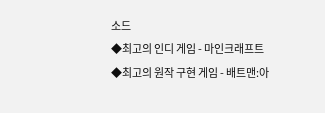소드
◆최고의 인디 게임 - 마인크래프트
◆최고의 원작 구현 게임 - 배트맨:아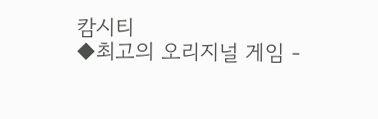캄시티
◆최고의 오리지널 게임 -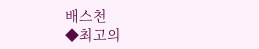배스천
◆최고의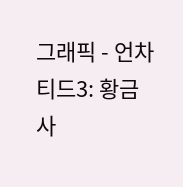그래픽 - 언차티드3: 황금사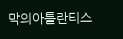막의아틀란티스